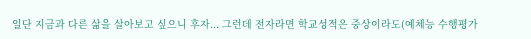일단 지금과 다른 삶을 살아보고 싶으니 후자... 그런데 전자라면 학교성적은 중상이라도(예체능 수행평가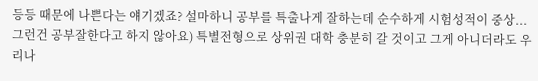등등 때문에 나쁜다는 얘기겠죠? 설마하니 공부를 특출나게 잘하는데 순수하게 시험성적이 중상... 그런건 공부잘한다고 하지 않아요) 특별전형으로 상위권 대학 충분히 갈 것이고 그게 아니더라도 우리나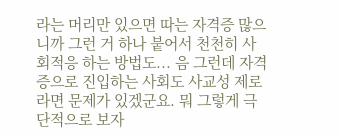라는 머리만 있으면 따는 자격증 많으니까 그런 거 하나 붙어서 천천히 사회적응 하는 방법도... 음 그런데 자격증으로 진입하는 사회도 사교성 제로라면 문제가 있겠군요. 뭐 그렇게 극단적으로 보자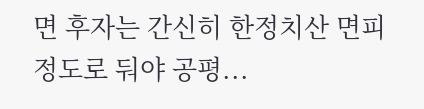면 후자는 간신히 한정치산 면피 정도로 둬야 공평...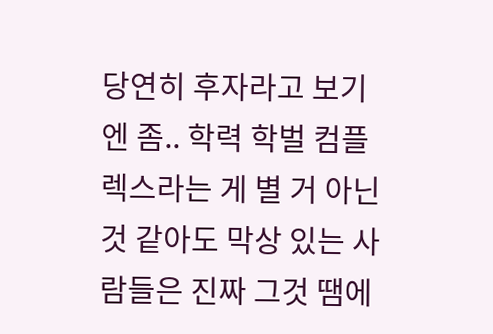당연히 후자라고 보기엔 좀.. 학력 학벌 컴플렉스라는 게 별 거 아닌 것 같아도 막상 있는 사람들은 진짜 그것 땜에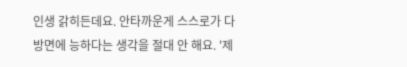인생 갉히든데요. 안타까운게 스스로가 다방면에 능하다는 생각을 절대 안 해요. '제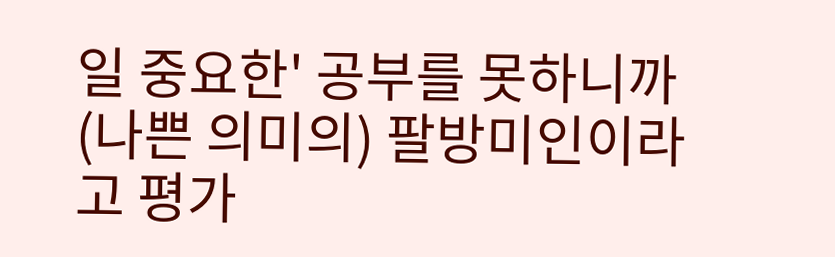일 중요한' 공부를 못하니까 (나쁜 의미의) 팔방미인이라고 평가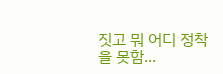짓고 뭐 어디 정착을 못함...